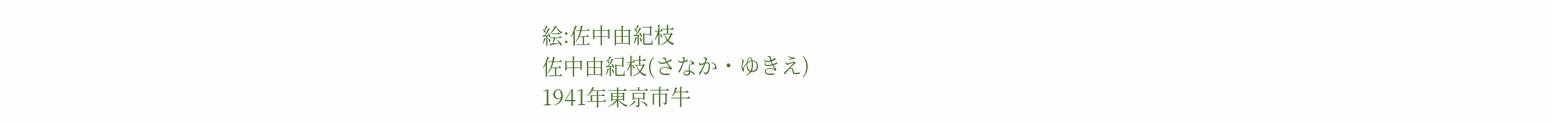絵:佐中由紀枝
佐中由紀枝(さなか・ゆきえ)
1941年東京市牛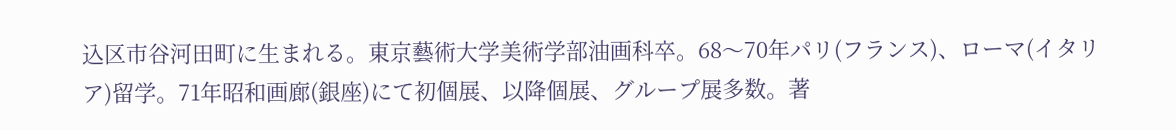込区市谷河田町に生まれる。東京藝術大学美術学部油画科卒。68〜70年パリ(フランス)、ローマ(イタリア)留学。71年昭和画廊(銀座)にて初個展、以降個展、グループ展多数。著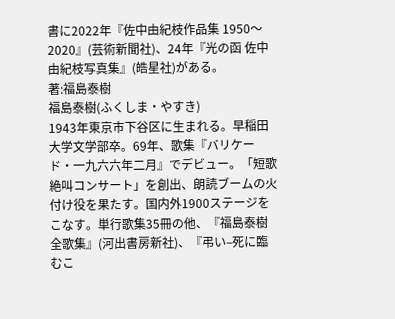書に2022年『佐中由紀枝作品集 1950〜2020』(芸術新聞社)、24年『光の函 佐中由紀枝写真集』(皓星社)がある。
著:福島泰樹
福島泰樹(ふくしま・やすき)
1943年東京市下谷区に生まれる。早稲田大学文学部卒。69年、歌集『バリケード・一九六六年二月』でデビュー。「短歌絶叫コンサート」を創出、朗読ブームの火付け役を果たす。国内外1900ステージをこなす。単行歌集35冊の他、『福島泰樹全歌集』(河出書房新社)、『弔い–死に臨むこ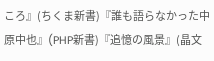ころ』(ちくま新書)『誰も語らなかった中原中也』(PHP新書)『追憶の風景』(晶文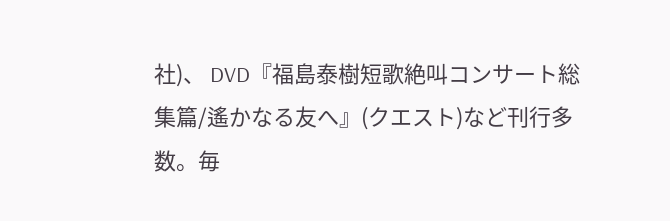社)、 DVD『福島泰樹短歌絶叫コンサート総集篇/遙かなる友へ』(クエスト)など刊行多数。毎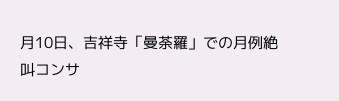月10日、吉祥寺「曼荼羅」での月例絶叫コンサ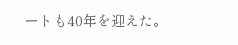ートも40年を迎えた。